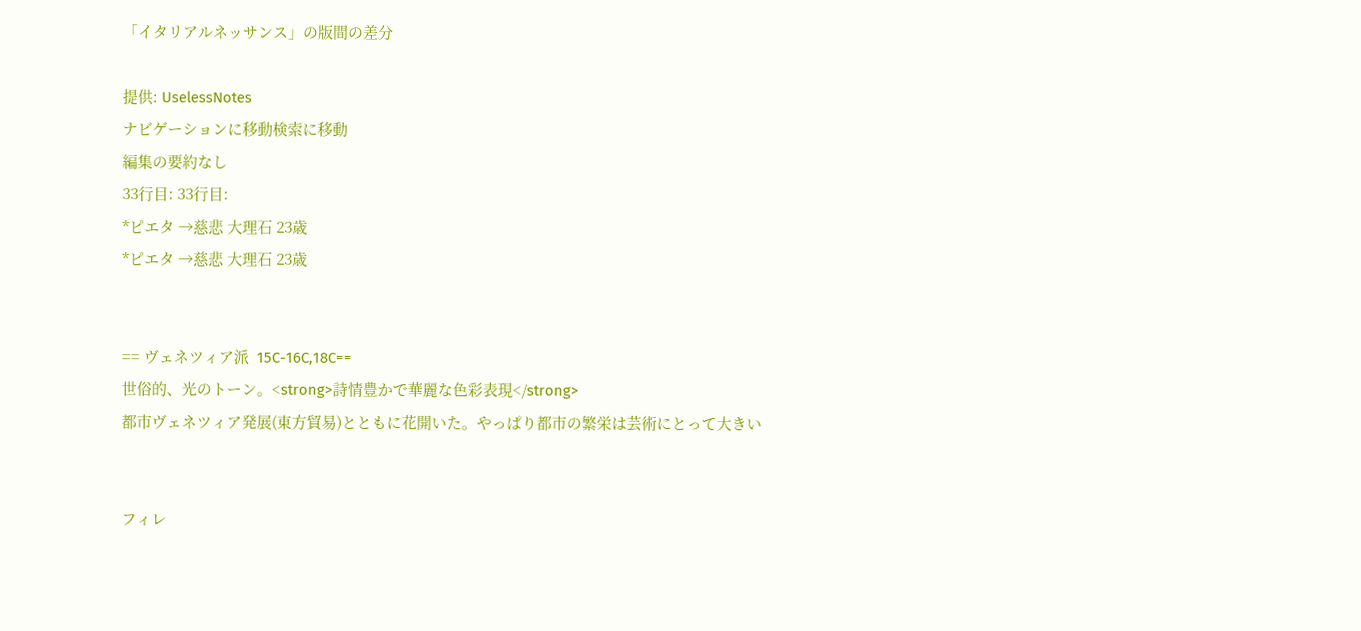「イタリアルネッサンス」の版間の差分

提供: UselessNotes
ナビゲーションに移動検索に移動
編集の要約なし
33行目: 33行目:
*ピエタ →慈悲 大理石 23歳
*ピエタ →慈悲 大理石 23歳


== ヴェネツィア派  15C-16C,18C==
世俗的、光のトーン。<strong>詩情豊かで華麗な色彩表現</strong>
都市ヴェネツィア発展(東方貿易)とともに花開いた。やっぱり都市の繁栄は芸術にとって大きい


フィレ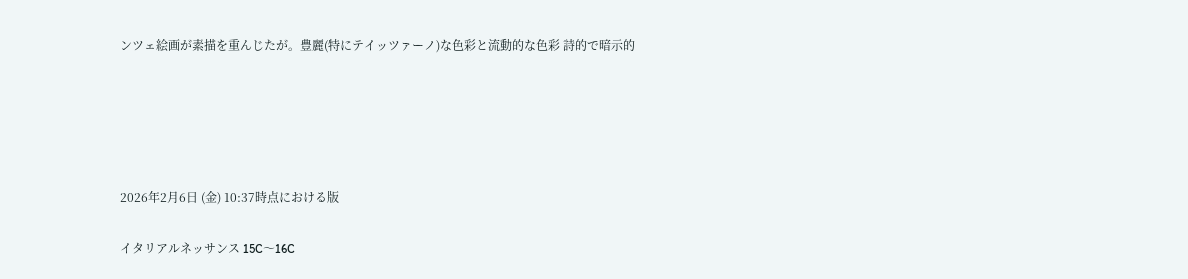ンツェ絵画が素描を重んじたが。豊麗(特にテイッツァーノ)な色彩と流動的な色彩 詩的で暗示的





2026年2月6日 (金) 10:37時点における版

イタリアルネッサンス 15C〜16C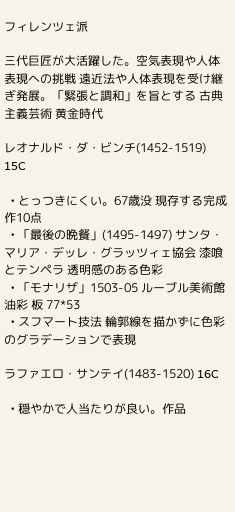フィレンツェ派

三代巨匠が大活躍した。空気表現や人体表現への挑戦 遠近法や人体表現を受け継ぎ発展。「緊張と調和」を旨とする 古典主義芸術 黄金時代

レオナルド・ダ・ビンチ(1452-1519) 15C

  • とっつきにくい。67歳没 現存する完成作10点
  • 「最後の晩餐」(1495-1497) サンタ・マリア・デッレ・グラッツィェ協会 漆喰とテンペラ 透明感のある色彩
  • 「モナリザ」1503-05 ルーブル美術館 油彩 板 77*53
  • スフマート技法 輪郭線を描かずに色彩のグラデーションで表現

ラファエロ・サンテイ(1483-1520) 16C

  • 穏やかで人当たりが良い。作品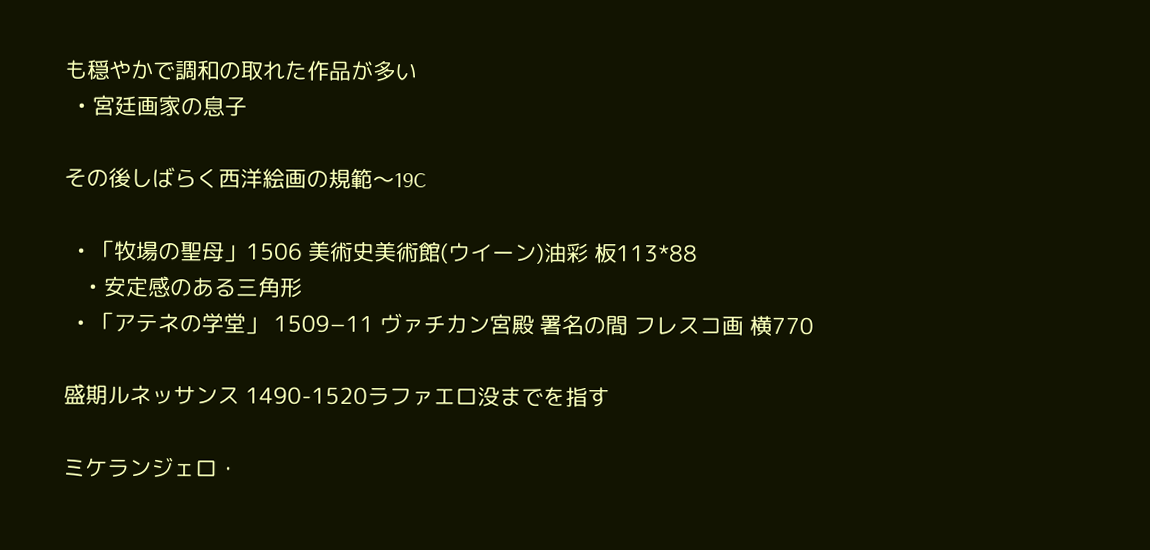も穏やかで調和の取れた作品が多い
  • 宮廷画家の息子

その後しばらく西洋絵画の規範〜19C

  • 「牧場の聖母」1506 美術史美術館(ウイーン)油彩 板113*88
    • 安定感のある三角形
  • 「アテネの学堂」 1509−11 ヴァチカン宮殿 署名の間 フレスコ画 横770

盛期ルネッサンス 1490-1520ラファエロ没までを指す

ミケランジェロ・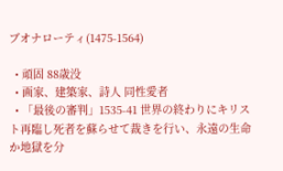ブオナローティ(1475-1564)

  • 頑固 88歳没
  • 画家、建築家、詩人 同性愛者
  • 「最後の審判」1535-41 世界の終わりにキリスト再臨し死者を蘇らせて裁きを行い、永遠の生命か地獄を分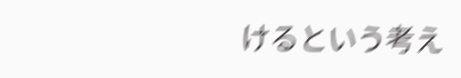けるという考え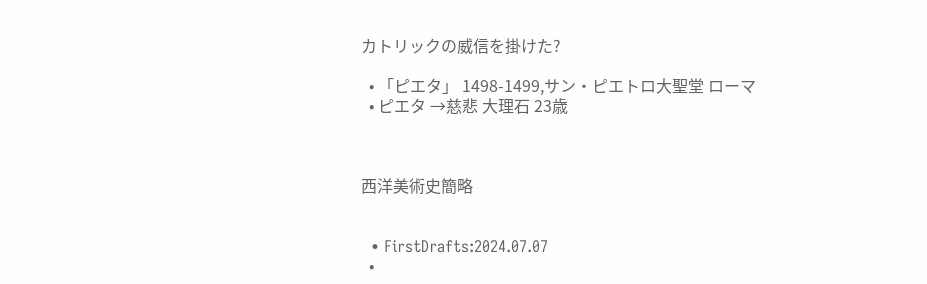カトリックの威信を掛けた?

  • 「ピエタ」 1498-1499,サン・ピエトロ大聖堂 ローマ
  • ピエタ →慈悲 大理石 23歳



西洋美術史簡略


  • FirstDrafts:2024.07.07
  •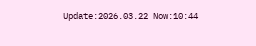Update:2026.03.22 Now:10:44